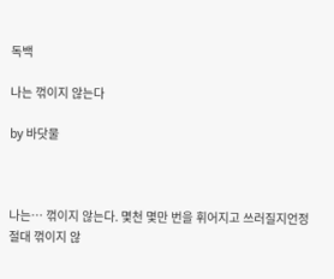독백

나는 꺾이지 않는다

by 바닷물



나는… 꺾이지 않는다. 몇천 몇만 번을 휘어지고 쓰러질지언정 절대 꺾이지 않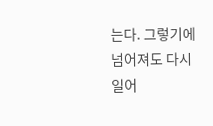는다. 그렇기에 넘어져도 다시 일어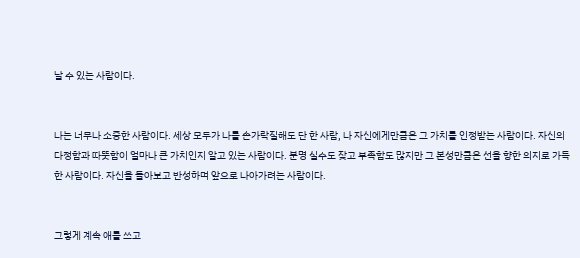날 수 있는 사람이다.


나는 너무나 소중한 사람이다. 세상 모두가 나를 손가락질해도 단 한 사람, 나 자신에게만큼은 그 가치를 인정받는 사람이다. 자신의 다정함과 따뜻함이 얼마나 큰 가치인지 알고 있는 사람이다. 분명 실수도 잦고 부족함도 많지만 그 본성만큼은 선을 향한 의지로 가득한 사람이다. 자신을 돌아보고 반성하며 앞으로 나아가려는 사람이다.


그렇게 계속 애를 쓰고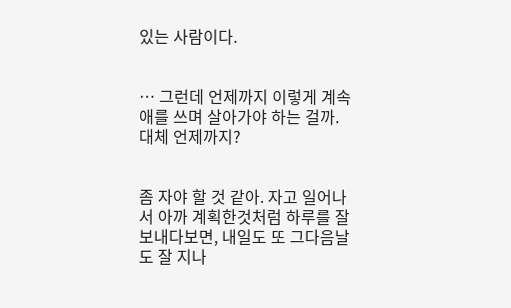있는 사람이다.


… 그런데 언제까지 이렇게 계속 애를 쓰며 살아가야 하는 걸까. 대체 언제까지?


좀 자야 할 것 같아. 자고 일어나서 아까 계획한것처럼 하루를 잘 보내다보면, 내일도 또 그다음날도 잘 지나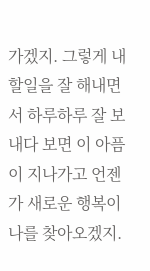가겠지. 그렇게 내 할일을 잘 해내면서 하루하루 잘 보내다 보면 이 아픔이 지나가고 언젠가 새로운 행복이 나를 찾아오겠지.